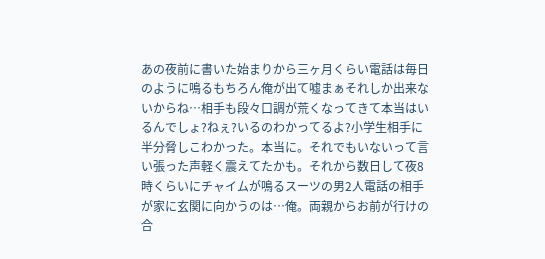あの夜前に書いた始まりから三ヶ月くらい電話は毎日のように鳴るもちろん俺が出て嘘まぁそれしか出来ないからね…相手も段々口調が荒くなってきて本当はいるんでしょ?ねぇ?いるのわかってるよ?小学生相手に半分脅しこわかった。本当に。それでもいないって言い張った声軽く震えてたかも。それから数日して夜8時くらいにチャイムが鳴るスーツの男2人電話の相手が家に玄関に向かうのは…俺。両親からお前が行けの合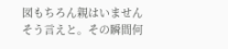図もちろん親はいませんそう言えと。その瞬間何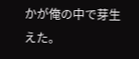かが俺の中で芽生えた。